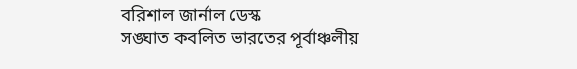বরিশাল জার্নাল ডেস্ক
সঙ্ঘাত কবলিত ভারতের পূর্বাঞ্চলীয়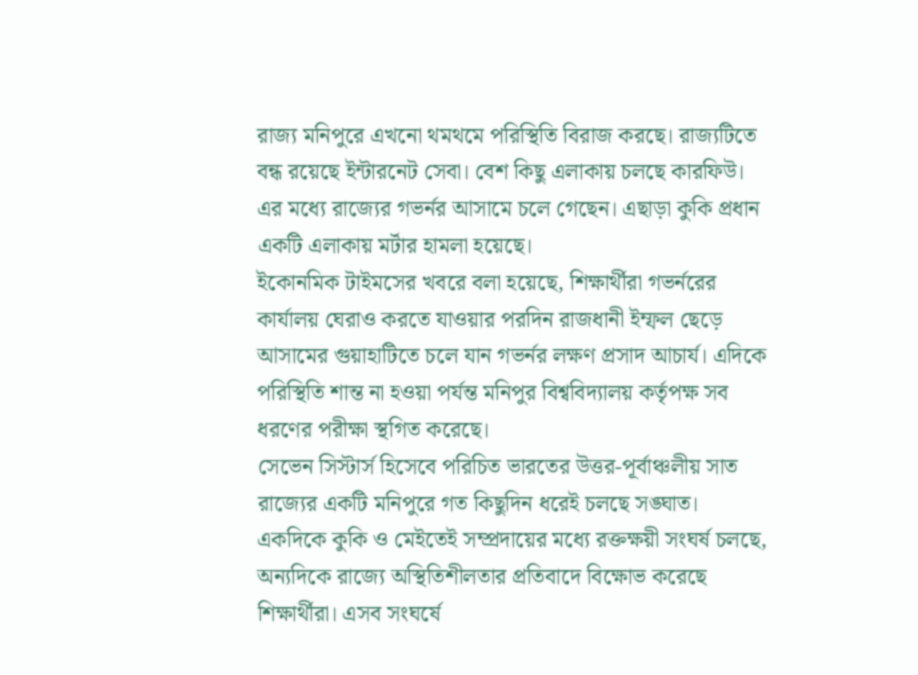রাজ্য মনিপুরে এখনো থমথমে পরিস্থিতি বিরাজ করছে। রাজ্যটিতে বন্ধ রয়েছে ইন্টারনেট সেবা। বেশ কিছু এলাকায় চলছে কারফিউ। এর মধ্যে রাজ্যের গভর্নর আসামে চলে গেছেন। এছাড়া কুকি প্রধান একটি এলাকায় মর্টার হামলা হয়েছে।
ইকোনমিক টাইমসের খবরে বলা হয়েছে, শিক্ষার্থীরা গভর্নরের কার্যালয় ঘেরাও করতে যাওয়ার পরদিন রাজধানী ইম্ফল ছেড়ে আসামের গুয়াহাটিতে চলে যান গভর্নর লক্ষণ প্রসাদ আচার্য। এদিকে পরিস্থিতি শান্ত না হওয়া পর্যন্ত মনিপুর বিশ্ববিদ্যালয় কর্তৃপক্ষ সব ধরণের পরীক্ষা স্থগিত করেছে।
সেভেন সিস্টার্স হিসেবে পরিচিত ভারতের উত্তর-পূর্বাঞ্চলীয় সাত রাজ্যের একটি মনিপুরে গত কিছুদিন ধরেই চলছে সঙ্ঘাত। একদিকে কুকি ও মেইতেই সম্প্রদায়ের মধ্যে রক্তক্ষয়ী সংঘর্ষ চলছে, অন্যদিকে রাজ্যে অস্থিতিশীলতার প্রতিবাদে বিক্ষোভ করেছে শিক্ষার্থীরা। এসব সংঘর্ষে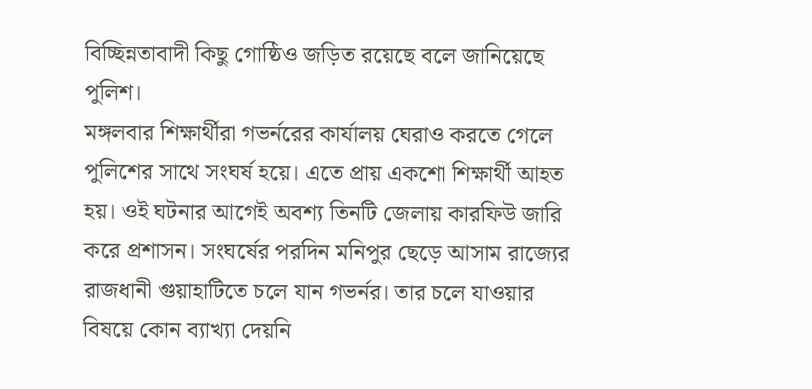বিচ্ছিন্নতাবাদী কিছু গোষ্ঠিও জড়িত রয়েছে বলে জানিয়েছে পুলিশ।
মঙ্গলবার শিক্ষার্থীরা গভর্নরের কার্যালয় ঘেরাও করতে গেলে পুলিশের সাথে সংঘর্ষ হয়ে। এতে প্রায় একশো শিক্ষার্থী আহত হয়। ওই ঘটনার আগেই অবশ্য তিনটি জেলায় কারফিউ জারি করে প্রশাসন। সংঘর্ষের পরদিন মনিপুর ছেড়ে আসাম রাজ্যের রাজধানী গুয়াহাটিতে চলে যান গভর্নর। তার চলে যাওয়ার বিষয়ে কোন ব্যাখ্যা দেয়নি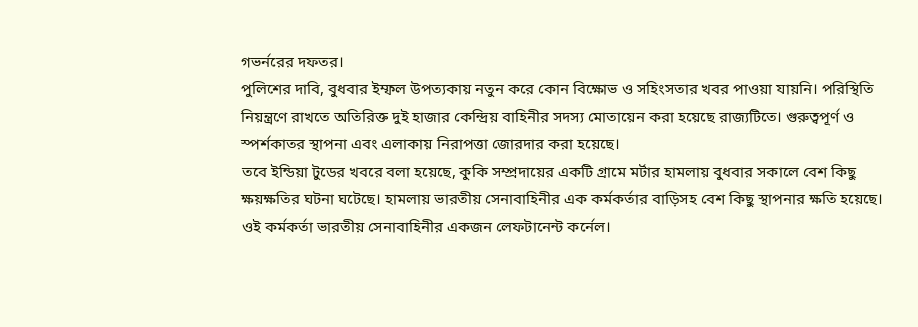গভর্নরের দফতর।
পুলিশের দাবি, বুধবার ইম্ফল উপত্যকায় নতুন করে কোন বিক্ষোভ ও সহিংসতার খবর পাওয়া যায়নি। পরিস্থিতি নিয়ন্ত্রণে রাখতে অতিরিক্ত দুই হাজার কেন্দ্রিয় বাহিনীর সদস্য মোতায়েন করা হয়েছে রাজ্যটিতে। গুরুত্বপূর্ণ ও স্পর্শকাতর স্থাপনা এবং এলাকায় নিরাপত্তা জোরদার করা হয়েছে।
তবে ইন্ডিয়া টুডের খবরে বলা হয়েছে, কুকি সম্প্রদায়ের একটি গ্রামে মর্টার হামলায় বুধবার সকালে বেশ কিছু ক্ষয়ক্ষতির ঘটনা ঘটেছে। হামলায় ভারতীয় সেনাবাহিনীর এক কর্মকর্তার বাড়িসহ বেশ কিছু স্থাপনার ক্ষতি হয়েছে। ওই কর্মকর্তা ভারতীয় সেনাবাহিনীর একজন লেফটানেন্ট কর্নেল।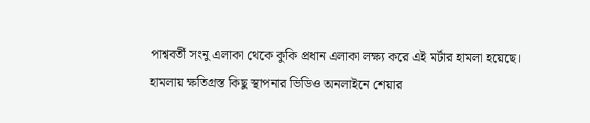পাশ্ববর্তী সংনু এলাকা থেকে কুকি প্রধান এলাকা লক্ষ্য করে এই মর্টার হামলা হয়েছে। হামলায় ক্ষতিগ্রস্ত কিছু স্থাপনার ভিডিও অনলাইনে শেয়ার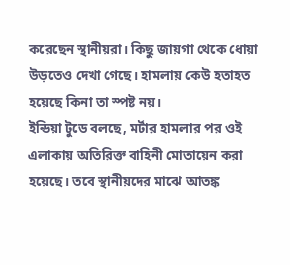করেছেন স্থানীয়রা। কিছু জায়গা থেকে ধোয়া উড়তেও দেখা গেছে। হামলায় কেউ হতাহত হয়েছে কিনা তা স্পষ্ট নয়।
ইন্ডিয়া টুডে বলছে, মর্টার হামলার পর ওই এলাকায় অতিরিক্ত বাহিনী মোতায়েন করা হয়েছে। তবে স্থানীয়দের মাঝে আতঙ্ক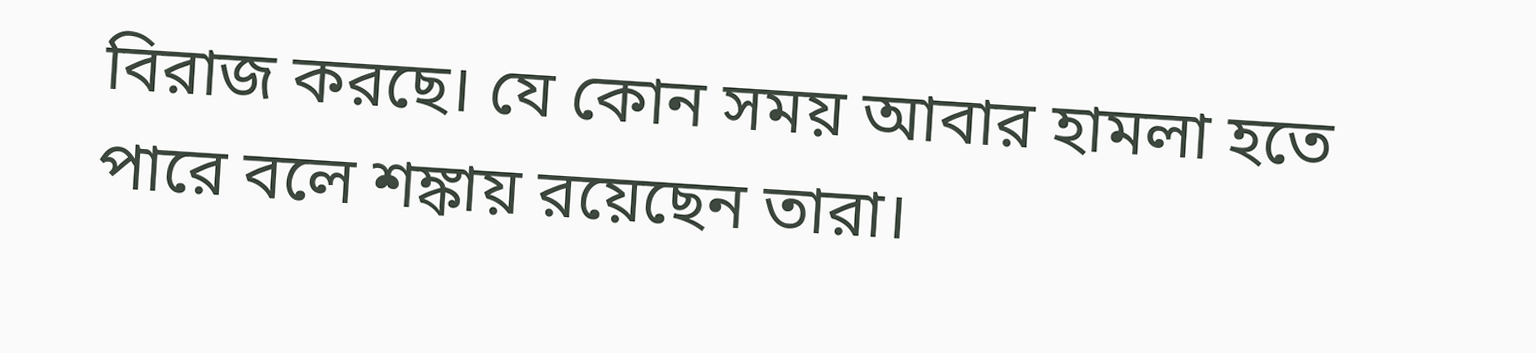বিরাজ করছে। যে কোন সময় আবার হামলা হতে পারে বলে শঙ্কায় রয়েছেন তারা।